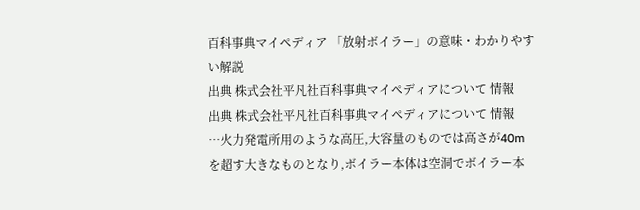百科事典マイペディア 「放射ボイラー」の意味・わかりやすい解説
出典 株式会社平凡社百科事典マイペディアについて 情報
出典 株式会社平凡社百科事典マイペディアについて 情報
…火力発電所用のような高圧,大容量のものでは高さが40mを超す大きなものとなり,ボイラー本体は空洞でボイラー本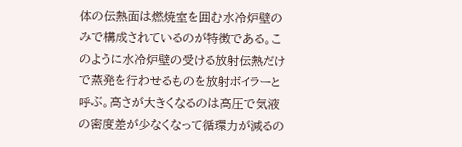体の伝熱面は燃焼室を囲む水冷炉壁のみで構成されているのが特徴である。このように水冷炉壁の受ける放射伝熱だけで蒸発を行わせるものを放射ボイラーと呼ぶ。高さが大きくなるのは高圧で気液の密度差が少なくなって循環力が減るの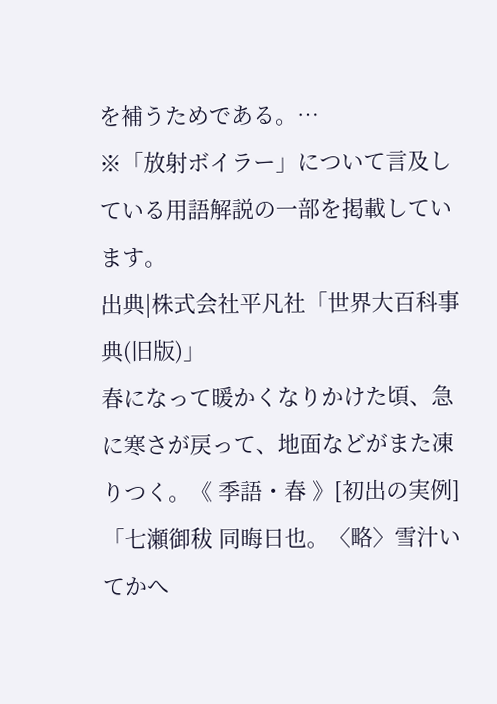を補うためである。…
※「放射ボイラー」について言及している用語解説の一部を掲載しています。
出典|株式会社平凡社「世界大百科事典(旧版)」
春になって暖かくなりかけた頃、急に寒さが戻って、地面などがまた凍りつく。《 季語・春 》[初出の実例]「七瀬御秡 同晦日也。〈略〉雪汁いてかへ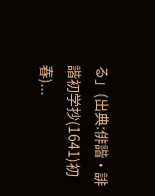る」(出典:俳諧・誹諧初学抄(1641)初春)...